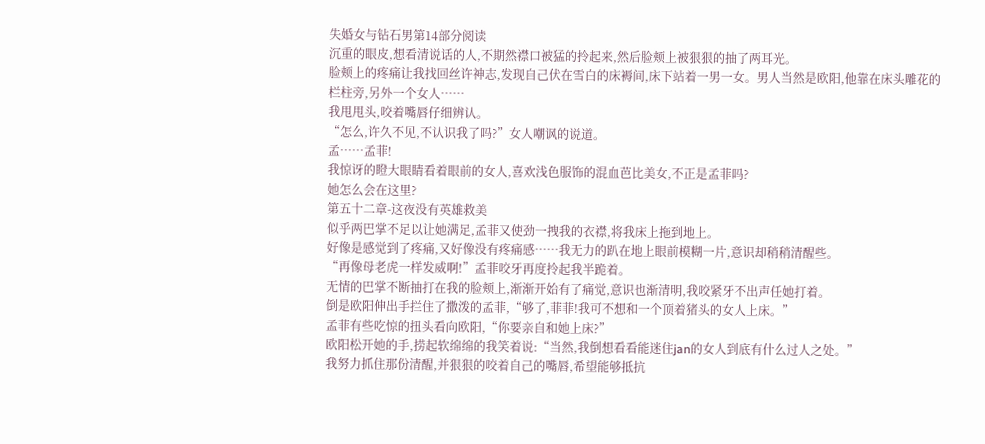失婚女与钻石男第14部分阅读
沉重的眼皮,想看清说话的人,不期然襟口被猛的拎起来,然后脸颊上被狠狠的抽了两耳光。
脸颊上的疼痛让我找回丝许神志,发现自己伏在雪白的床褥间,床下站着一男一女。男人当然是欧阳,他靠在床头雕花的栏柱旁,另外一个女人……
我甩甩头,咬着嘴唇仔细辨认。
“怎么,许久不见,不认识我了吗?”女人嘲讽的说道。
孟……孟菲!
我惊讶的瞪大眼睛看着眼前的女人,喜欢浅色服饰的混血芭比美女,不正是孟菲吗?
她怎么会在这里?
第五十二章-这夜没有英雄救美
似乎两巴掌不足以让她满足,孟菲又使劲一拽我的衣襟,将我床上拖到地上。
好像是感觉到了疼痛,又好像没有疼痛感……我无力的趴在地上眼前模糊一片,意识却稍稍清醒些。
“再像母老虎一样发威啊!”孟菲咬牙再度拎起我半跪着。
无情的巴掌不断抽打在我的脸颊上,渐渐开始有了痛觉,意识也渐清明,我咬紧牙不出声任她打着。
倒是欧阳伸出手拦住了撒泼的孟菲,“够了,菲菲!我可不想和一个顶着猪头的女人上床。”
孟菲有些吃惊的扭头看向欧阳,“你要亲自和她上床?”
欧阳松开她的手,捞起软绵绵的我笑着说:“当然,我倒想看看能迷住jan的女人到底有什么过人之处。”
我努力抓住那份清醒,并狠狠的咬着自己的嘴唇,希望能够抵抗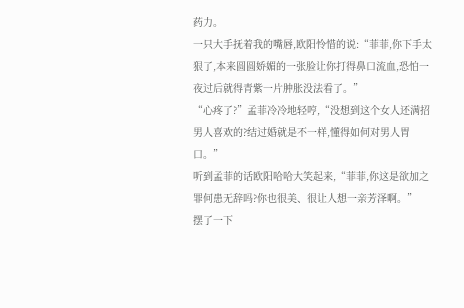药力。
一只大手抚着我的嘴唇,欧阳怜惜的说:“菲菲,你下手太狠了,本来圆圆娇媚的一张脸让你打得鼻口流血,恐怕一夜过后就得青紫一片肿胀没法看了。”
“心疼了?”孟菲冷冷地轻哼,“没想到这个女人还满招男人喜欢的?结过婚就是不一样,懂得如何对男人胃口。”
听到孟菲的话欧阳哈哈大笑起来,“菲菲,你这是欲加之罪何患无辞吗?你也很美、很让人想一亲芳泽啊。”
摆了一下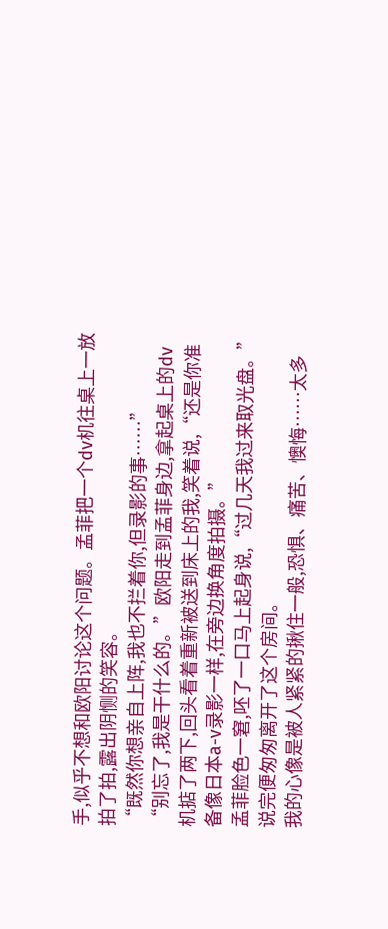手,似乎不想和欧阳讨论这个问题。孟菲把一个dv机往桌上一放拍了拍,露出阴恻的笑容。
“既然你想亲自上阵,我也不拦着你,但录影的事……”
“别忘了,我是干什么的。”欧阳走到孟菲身边,拿起桌上的dv机掂了两下,回头看着重新被送到床上的我,笑着说,“还是你准备像日本a-v录影一样,在旁边换角度拍摄。”
孟菲脸色一窘,呸了一口马上起身说,“过几天我过来取光盘。”说完便匆匆离开了这个房间。
我的心像是被人紧紧的揪住一般,恐惧、痛苦、懊悔……太多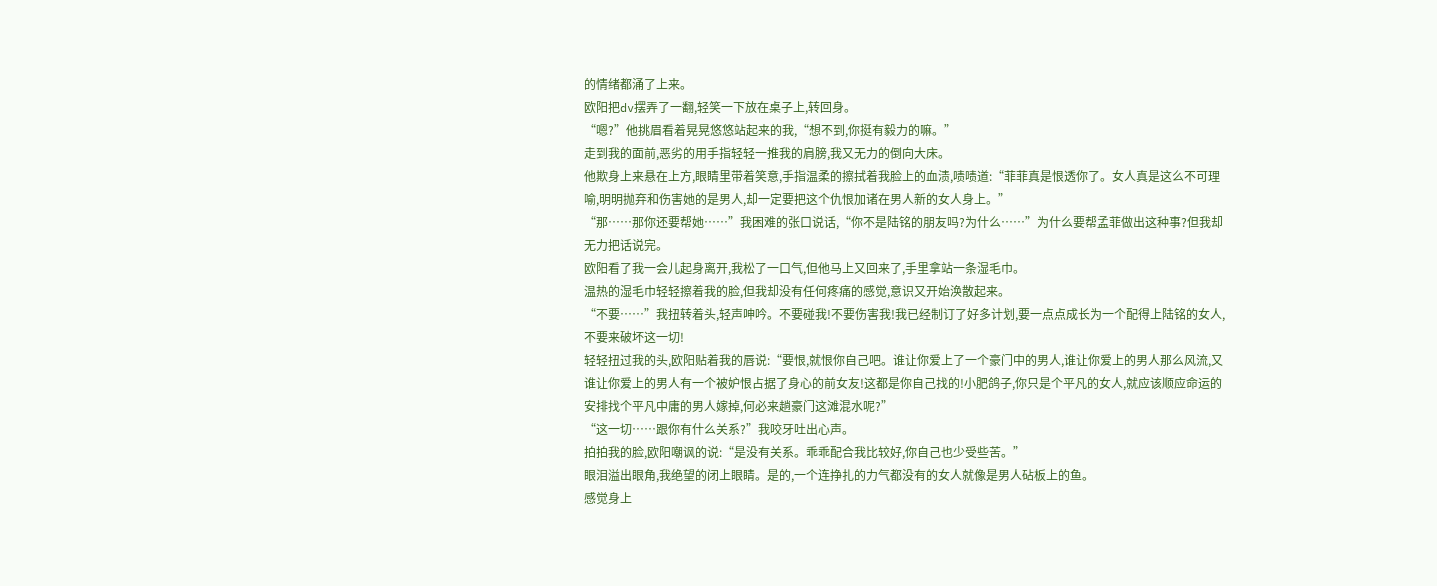的情绪都涌了上来。
欧阳把dv摆弄了一翻,轻笑一下放在桌子上,转回身。
“嗯?”他挑眉看着晃晃悠悠站起来的我,“想不到,你挺有毅力的嘛。”
走到我的面前,恶劣的用手指轻轻一推我的肩膀,我又无力的倒向大床。
他欺身上来悬在上方,眼睛里带着笑意,手指温柔的擦拭着我脸上的血渍,啧啧道:“菲菲真是恨透你了。女人真是这么不可理喻,明明抛弃和伤害她的是男人,却一定要把这个仇恨加诸在男人新的女人身上。”
“那……那你还要帮她……”我困难的张口说话,“你不是陆铭的朋友吗?为什么……”为什么要帮孟菲做出这种事?但我却无力把话说完。
欧阳看了我一会儿起身离开,我松了一口气,但他马上又回来了,手里拿站一条湿毛巾。
温热的湿毛巾轻轻擦着我的脸,但我却没有任何疼痛的感觉,意识又开始涣散起来。
“不要……”我扭转着头,轻声呻吟。不要碰我!不要伤害我!我已经制订了好多计划,要一点点成长为一个配得上陆铭的女人,不要来破坏这一切!
轻轻扭过我的头,欧阳贴着我的唇说:“要恨,就恨你自己吧。谁让你爱上了一个豪门中的男人,谁让你爱上的男人那么风流,又谁让你爱上的男人有一个被妒恨占据了身心的前女友!这都是你自己找的!小肥鸽子,你只是个平凡的女人,就应该顺应命运的安排找个平凡中庸的男人嫁掉,何必来趟豪门这滩混水呢?”
“这一切……跟你有什么关系?”我咬牙吐出心声。
拍拍我的脸,欧阳嘲讽的说:“是没有关系。乖乖配合我比较好,你自己也少受些苦。”
眼泪溢出眼角,我绝望的闭上眼睛。是的,一个连挣扎的力气都没有的女人就像是男人砧板上的鱼。
感觉身上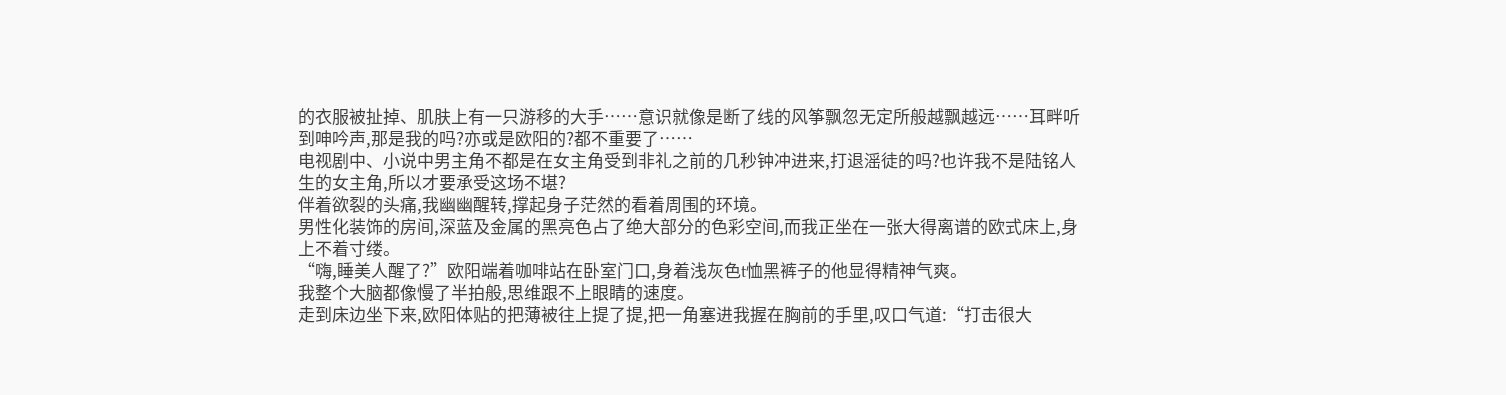的衣服被扯掉、肌肤上有一只游移的大手……意识就像是断了线的风筝飘忽无定所般越飘越远……耳畔听到呻吟声,那是我的吗?亦或是欧阳的?都不重要了……
电视剧中、小说中男主角不都是在女主角受到非礼之前的几秒钟冲进来,打退滛徒的吗?也许我不是陆铭人生的女主角,所以才要承受这场不堪?
伴着欲裂的头痛,我幽幽醒转,撑起身子茫然的看着周围的环境。
男性化装饰的房间,深蓝及金属的黑亮色占了绝大部分的色彩空间,而我正坐在一张大得离谱的欧式床上,身上不着寸缕。
“嗨,睡美人醒了?”欧阳端着咖啡站在卧室门口,身着浅灰色t恤黑裤子的他显得精神气爽。
我整个大脑都像慢了半拍般,思维跟不上眼睛的速度。
走到床边坐下来,欧阳体贴的把薄被往上提了提,把一角塞进我握在胸前的手里,叹口气道:“打击很大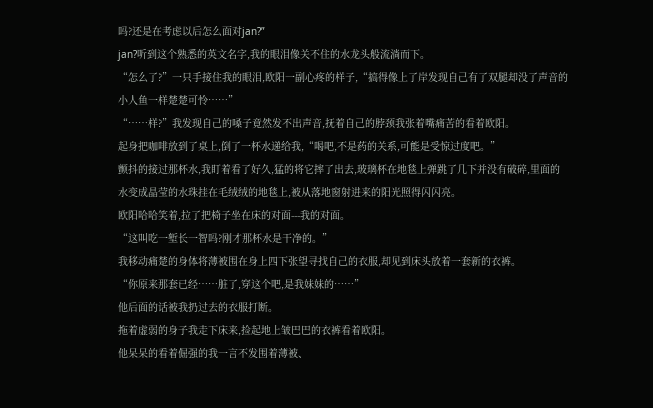吗?还是在考虑以后怎么面对jan?”
jan?听到这个熟悉的英文名字,我的眼泪像关不住的水龙头般流淌而下。
“怎么了?”一只手接住我的眼泪,欧阳一副心疼的样子,“搞得像上了岸发现自己有了双腿却没了声音的小人鱼一样楚楚可怜……”
“……样?”我发现自己的嗓子竟然发不出声音,抚着自己的脖颈我张着嘴痛苦的看着欧阳。
起身把咖啡放到了桌上,倒了一杯水递给我,“喝吧,不是药的关系,可能是受惊过度吧。”
颤抖的接过那杯水,我盯着看了好久,猛的将它摔了出去,玻璃杯在地毯上弹跳了几下并没有破碎,里面的水变成晶莹的水珠挂在毛绒绒的地毯上,被从落地窗射进来的阳光照得闪闪亮。
欧阳哈哈笑着,拉了把椅子坐在床的对面---我的对面。
“这叫吃一堑长一智吗?刚才那杯水是干净的。”
我移动痛楚的身体将薄被围在身上四下张望寻找自己的衣服,却见到床头放着一套新的衣裤。
“你原来那套已经……脏了,穿这个吧,是我妹妹的……”
他后面的话被我扔过去的衣服打断。
拖着虚弱的身子我走下床来,捡起地上皱巴巴的衣裤看着欧阳。
他呆呆的看着倔强的我一言不发围着薄被、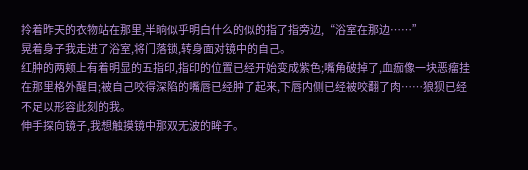拎着昨天的衣物站在那里,半晌似乎明白什么的似的指了指旁边,“浴室在那边……”
晃着身子我走进了浴室,将门落锁,转身面对镜中的自己。
红肿的两颊上有着明显的五指印,指印的位置已经开始变成紫色;嘴角破掉了,血痂像一块恶瘤挂在那里格外醒目;被自己咬得深陷的嘴唇已经肿了起来,下唇内侧已经被咬翻了肉……狼狈已经不足以形容此刻的我。
伸手探向镜子,我想触摸镜中那双无波的眸子。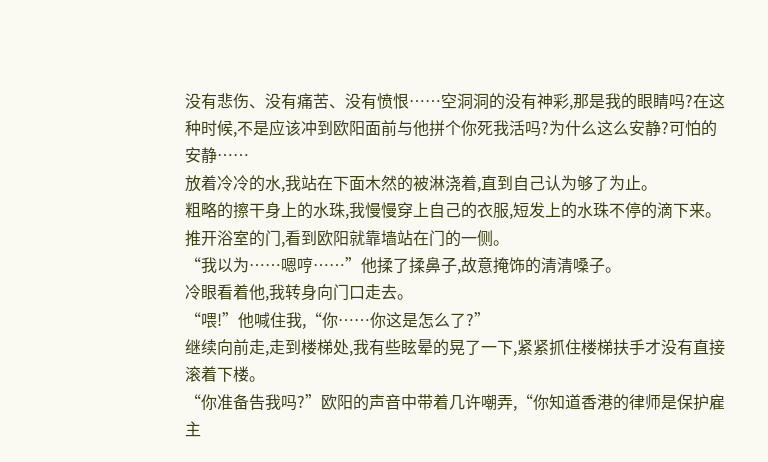没有悲伤、没有痛苦、没有愤恨……空洞洞的没有神彩,那是我的眼睛吗?在这种时候,不是应该冲到欧阳面前与他拼个你死我活吗?为什么这么安静?可怕的安静……
放着冷冷的水,我站在下面木然的被淋浇着,直到自己认为够了为止。
粗略的擦干身上的水珠,我慢慢穿上自己的衣服,短发上的水珠不停的滴下来。
推开浴室的门,看到欧阳就靠墙站在门的一侧。
“我以为……嗯哼……”他揉了揉鼻子,故意掩饰的清清嗓子。
冷眼看着他,我转身向门口走去。
“喂!”他喊住我,“你……你这是怎么了?”
继续向前走,走到楼梯处,我有些眩晕的晃了一下,紧紧抓住楼梯扶手才没有直接滚着下楼。
“你准备告我吗?”欧阳的声音中带着几许嘲弄,“你知道香港的律师是保护雇主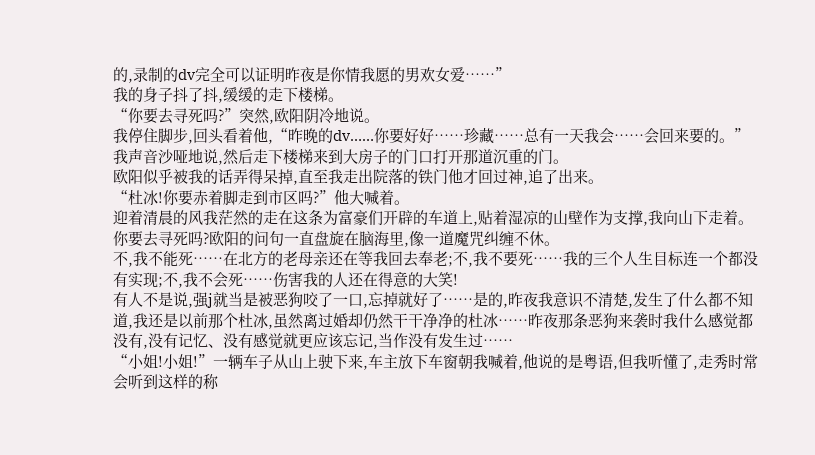的,录制的dv完全可以证明昨夜是你情我愿的男欢女爱……”
我的身子抖了抖,缓缓的走下楼梯。
“你要去寻死吗?”突然,欧阳阴冷地说。
我停住脚步,回头看着他,“昨晚的dv……你要好好……珍藏……总有一天我会……会回来要的。”我声音沙哑地说,然后走下楼梯来到大房子的门口打开那道沉重的门。
欧阳似乎被我的话弄得呆掉,直至我走出院落的铁门他才回过神,追了出来。
“杜冰!你要赤着脚走到市区吗?”他大喊着。
迎着清晨的风我茫然的走在这条为富豪们开辟的车道上,贴着湿凉的山壁作为支撑,我向山下走着。
你要去寻死吗?欧阳的问句一直盘旋在脑海里,像一道魔咒纠缠不休。
不,我不能死……在北方的老母亲还在等我回去奉老;不,我不要死……我的三个人生目标连一个都没有实现;不,我不会死……伤害我的人还在得意的大笑!
有人不是说,强j就当是被恶狗咬了一口,忘掉就好了……是的,昨夜我意识不清楚,发生了什么都不知道,我还是以前那个杜冰,虽然离过婚却仍然干干净净的杜冰……昨夜那条恶狗来袭时我什么感觉都没有,没有记忆、没有感觉就更应该忘记,当作没有发生过……
“小姐!小姐!”一辆车子从山上驶下来,车主放下车窗朝我喊着,他说的是粤语,但我听懂了,走秀时常会听到这样的称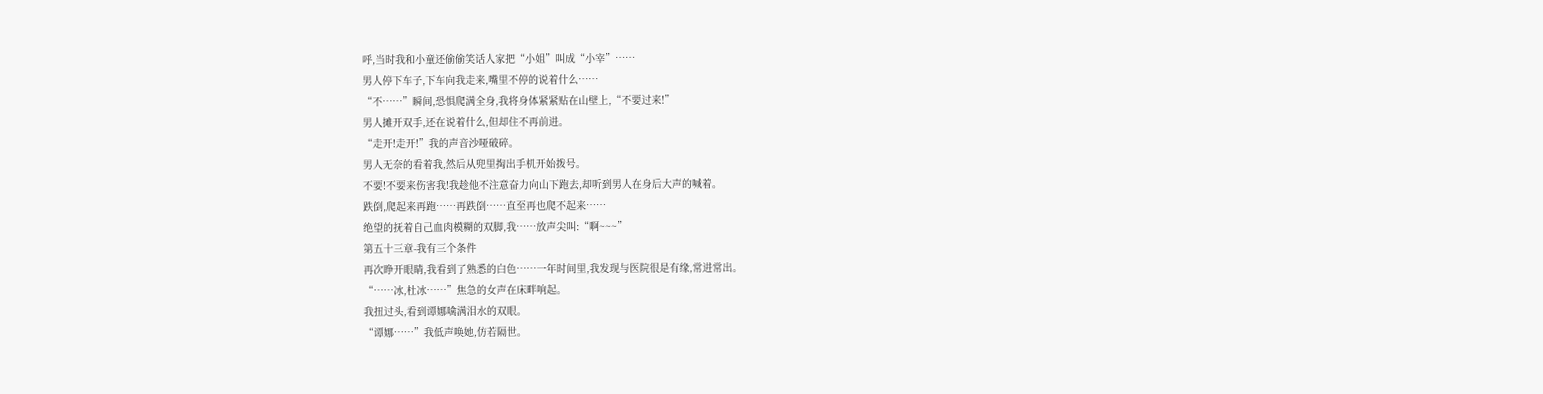呼,当时我和小童还偷偷笑话人家把“小姐”叫成“小宰”……
男人停下车子,下车向我走来,嘴里不停的说着什么……
“不……”瞬间,恐惧爬满全身,我将身体紧紧贴在山壁上,“不要过来!”
男人摊开双手,还在说着什么,但却住不再前进。
“走开!走开!”我的声音沙哑破碎。
男人无奈的看着我,然后从兜里掏出手机开始拨号。
不要!不要来伤害我!我趁他不注意奋力向山下跑去,却听到男人在身后大声的喊着。
跌倒,爬起来再跑……再跌倒……直至再也爬不起来……
绝望的抚着自己血肉模糊的双脚,我……放声尖叫:“啊~~~”
第五十三章-我有三个条件
再次睁开眼睛,我看到了熟悉的白色……一年时间里,我发现与医院很是有缘,常进常出。
“……冰,杜冰……”焦急的女声在床畔响起。
我扭过头,看到谭娜噙满泪水的双眼。
“谭娜……”我低声唤她,仿若隔世。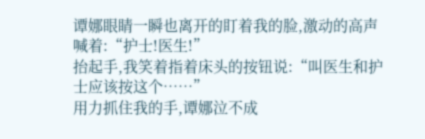谭娜眼睛一瞬也离开的盯着我的脸,激动的高声喊着:“护士!医生!”
抬起手,我笑着指着床头的按钮说:“叫医生和护士应该按这个……”
用力抓住我的手,谭娜泣不成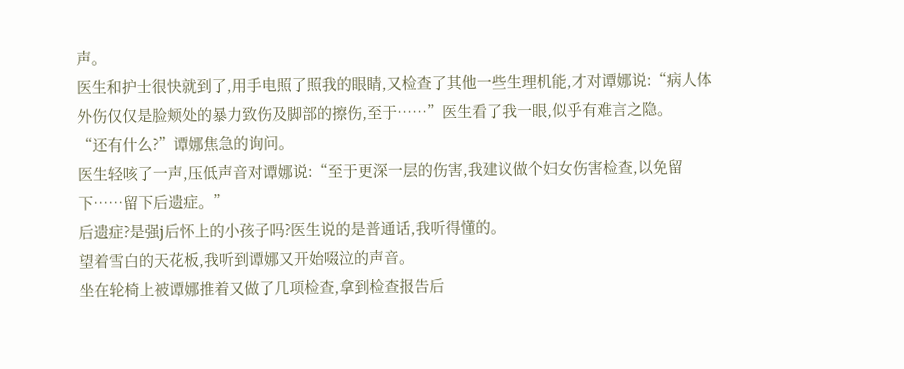声。
医生和护士很快就到了,用手电照了照我的眼睛,又检查了其他一些生理机能,才对谭娜说:“病人体外伤仅仅是脸颊处的暴力致伤及脚部的擦伤,至于……”医生看了我一眼,似乎有难言之隐。
“还有什么?”谭娜焦急的询问。
医生轻咳了一声,压低声音对谭娜说:“至于更深一层的伤害,我建议做个妇女伤害检查,以免留下……留下后遗症。”
后遗症?是强j后怀上的小孩子吗?医生说的是普通话,我听得懂的。
望着雪白的天花板,我听到谭娜又开始啜泣的声音。
坐在轮椅上被谭娜推着又做了几项检查,拿到检查报告后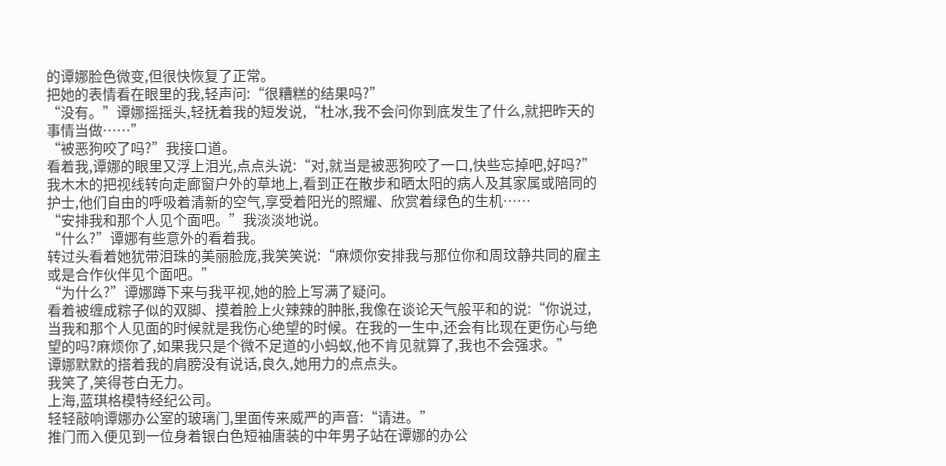的谭娜脸色微变,但很快恢复了正常。
把她的表情看在眼里的我,轻声问:“很糟糕的结果吗?”
“没有。”谭娜摇摇头,轻抚着我的短发说,“杜冰,我不会问你到底发生了什么,就把昨天的事情当做……”
“被恶狗咬了吗?”我接口道。
看着我,谭娜的眼里又浮上泪光,点点头说:“对,就当是被恶狗咬了一口,快些忘掉吧,好吗?”
我木木的把视线转向走廊窗户外的草地上,看到正在散步和晒太阳的病人及其家属或陪同的护士,他们自由的呼吸着清新的空气,享受着阳光的照耀、欣赏着绿色的生机……
“安排我和那个人见个面吧。”我淡淡地说。
“什么?”谭娜有些意外的看着我。
转过头看着她犹带泪珠的美丽脸庞,我笑笑说:“麻烦你安排我与那位你和周玟静共同的雇主或是合作伙伴见个面吧。”
“为什么?”谭娜蹲下来与我平视,她的脸上写满了疑问。
看着被缠成粽子似的双脚、摸着脸上火辣辣的肿胀,我像在谈论天气般平和的说:“你说过,当我和那个人见面的时候就是我伤心绝望的时候。在我的一生中,还会有比现在更伤心与绝望的吗?麻烦你了,如果我只是个微不足道的小蚂蚁,他不肯见就算了,我也不会强求。”
谭娜默默的搭着我的肩膀没有说话,良久,她用力的点点头。
我笑了,笑得苍白无力。
上海,蓝琪格模特经纪公司。
轻轻敲响谭娜办公室的玻璃门,里面传来威严的声音:“请进。”
推门而入便见到一位身着银白色短袖唐装的中年男子站在谭娜的办公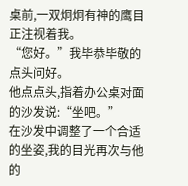桌前,一双炯炯有神的鹰目正注视着我。
“您好。”我毕恭毕敬的点头问好。
他点点头,指着办公桌对面的沙发说:“坐吧。”
在沙发中调整了一个合适的坐姿,我的目光再次与他的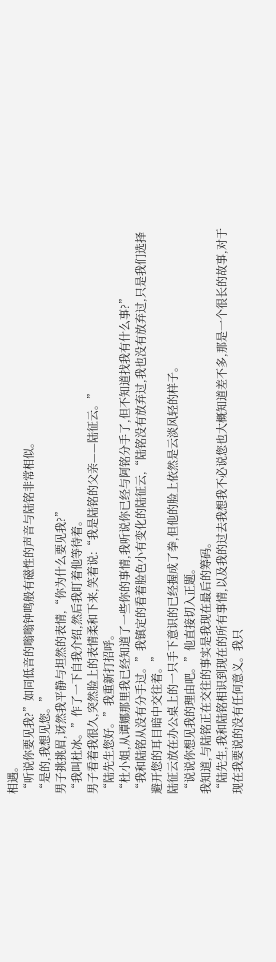相遇。
“听说你要见我?”如同低音的嗡嗡钟鸣般有磁性的声音与陆铭非常相似。
“是的,我想见您。”
男子挑挑眉,讶然我平静与坦然的表情,“你为什么要见我?”
“我叫杜冰。”作了一下自我介绍,然后我盯着他等待着。
男子看着我很久,突然脸上的表情柔和下来,笑着说:“我是陆铭的父亲——陆征云。”
“陆先生您好。”我重新打招呼。
“杜小姐,从谭娜那里我已经知道了一些你的事情,我听说你已经与阿铭分手了,但不知道找我有什么事?”
“我和陆铭从没有分手过。”我镇定的看着脸色小有变化的陆征云,“陆铭没有放弃过,我也没有放弃过,只是我们选择避开您的耳目暗中交往着。”
陆征云放在办公桌上的一只手下意识的已经握成了拳,但他的脸上依然是云淡风轻的样子。
“说说你想见我的理由吧。”他直接切入正题。
我知道,与陆铭正在交往的事实是我现在最后的筹码。
“陆先生,我和陆铭相识到现在的所有事情,以及我的过去我想我不必说您也大概知道差不多,那是一个很长的故事,对于现在我要说的没有任何意义。我只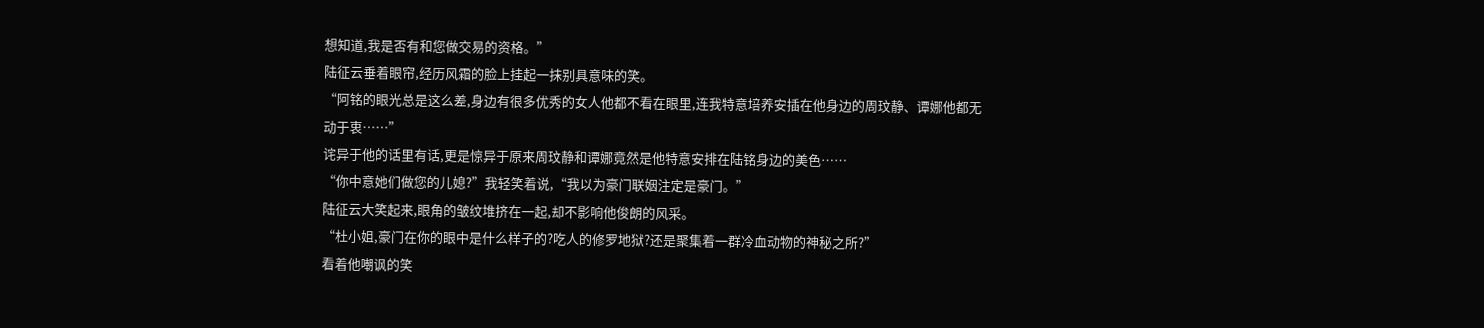想知道,我是否有和您做交易的资格。”
陆征云垂着眼帘,经历风霜的脸上挂起一抹别具意味的笑。
“阿铭的眼光总是这么差,身边有很多优秀的女人他都不看在眼里,连我特意培养安插在他身边的周玟静、谭娜他都无动于衷……”
诧异于他的话里有话,更是惊异于原来周玟静和谭娜竟然是他特意安排在陆铭身边的美色……
“你中意她们做您的儿媳?”我轻笑着说,“我以为豪门联姻注定是豪门。”
陆征云大笑起来,眼角的皱纹堆挤在一起,却不影响他俊朗的风采。
“杜小姐,豪门在你的眼中是什么样子的?吃人的修罗地狱?还是聚集着一群冷血动物的神秘之所?”
看着他嘲讽的笑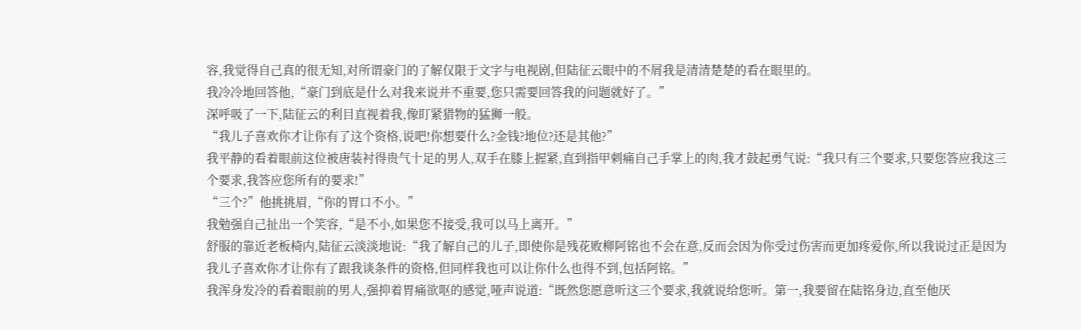容,我觉得自己真的很无知,对所谓豪门的了解仅限于文字与电视剧,但陆征云眼中的不屑我是清清楚楚的看在眼里的。
我冷冷地回答他,“豪门到底是什么对我来说并不重要,您只需要回答我的问题就好了。”
深呼吸了一下,陆征云的利目直视着我,像盯紧猎物的猛狮一般。
“我儿子喜欢你才让你有了这个资格,说吧!你想要什么?金钱?地位?还是其他?”
我平静的看着眼前这位被唐装衬得贵气十足的男人,双手在膝上握紧,直到指甲刺痛自己手掌上的肉,我才鼓起勇气说:“我只有三个要求,只要您答应我这三个要求,我答应您所有的要求!”
“三个?”他挑挑眉,“你的胃口不小。”
我勉强自己扯出一个笑容,“是不小,如果您不接受,我可以马上离开。”
舒服的靠近老板椅内,陆征云淡淡地说:“我了解自己的儿子,即使你是残花败柳阿铭也不会在意,反而会因为你受过伤害而更加疼爱你,所以我说过正是因为我儿子喜欢你才让你有了跟我谈条件的资格,但同样我也可以让你什么也得不到,包括阿铭。”
我浑身发冷的看着眼前的男人,强抑着胃痛欲呕的感觉,哑声说道:“既然您愿意听这三个要求,我就说给您听。第一,我要留在陆铭身边,直至他厌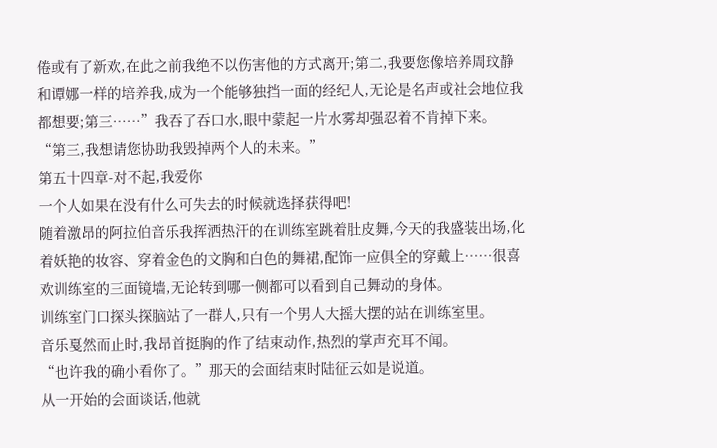倦或有了新欢,在此之前我绝不以伤害他的方式离开;第二,我要您像培养周玟静和谭娜一样的培养我,成为一个能够独挡一面的经纪人,无论是名声或社会地位我都想要;第三……”我吞了吞口水,眼中蒙起一片水雾却强忍着不肯掉下来。
“第三,我想请您协助我毁掉两个人的未来。”
第五十四章-对不起,我爱你
一个人如果在没有什么可失去的时候就选择获得吧!
随着激昂的阿拉伯音乐我挥洒热汗的在训练室跳着肚皮舞,今天的我盛装出场,化着妖艳的妆容、穿着金色的文胸和白色的舞裙,配饰一应俱全的穿戴上……很喜欢训练室的三面镜墙,无论转到哪一侧都可以看到自己舞动的身体。
训练室门口探头探脑站了一群人,只有一个男人大摇大摆的站在训练室里。
音乐戛然而止时,我昂首挺胸的作了结束动作,热烈的掌声充耳不闻。
“也许我的确小看你了。”那天的会面结束时陆征云如是说道。
从一开始的会面谈话,他就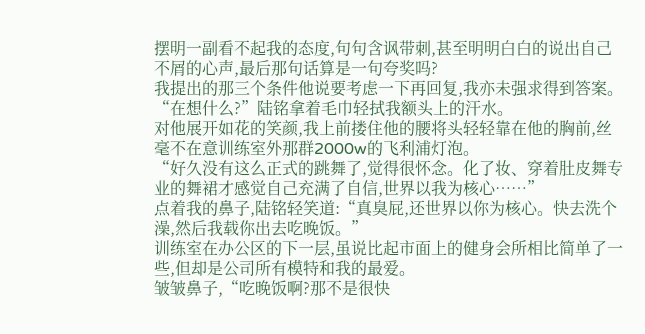摆明一副看不起我的态度,句句含讽带刺,甚至明明白白的说出自己不屑的心声,最后那句话算是一句夸奖吗?
我提出的那三个条件他说要考虑一下再回复,我亦未强求得到答案。
“在想什么?”陆铭拿着毛巾轻拭我额头上的汗水。
对他展开如花的笑颜,我上前搂住他的腰将头轻轻靠在他的胸前,丝毫不在意训练室外那群2000w的飞利浦灯泡。
“好久没有这么正式的跳舞了,觉得很怀念。化了妆、穿着肚皮舞专业的舞裙才感觉自己充满了自信,世界以我为核心……”
点着我的鼻子,陆铭轻笑道:“真臭屁,还世界以你为核心。快去洗个澡,然后我载你出去吃晚饭。”
训练室在办公区的下一层,虽说比起市面上的健身会所相比简单了一些,但却是公司所有模特和我的最爱。
皱皱鼻子,“吃晚饭啊?那不是很快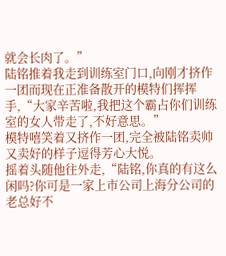就会长肉了。”
陆铭推着我走到训练室门口,向刚才挤作一团而现在正准备散开的模特们挥挥手,“大家辛苦啦,我把这个霸占你们训练室的女人带走了,不好意思。”
模特嘻笑着又挤作一团,完全被陆铭卖帅又卖好的样子逗得芳心大悦。
摇着头随他往外走,“陆铭,你真的有这么闲吗?你可是一家上市公司上海分公司的老总好不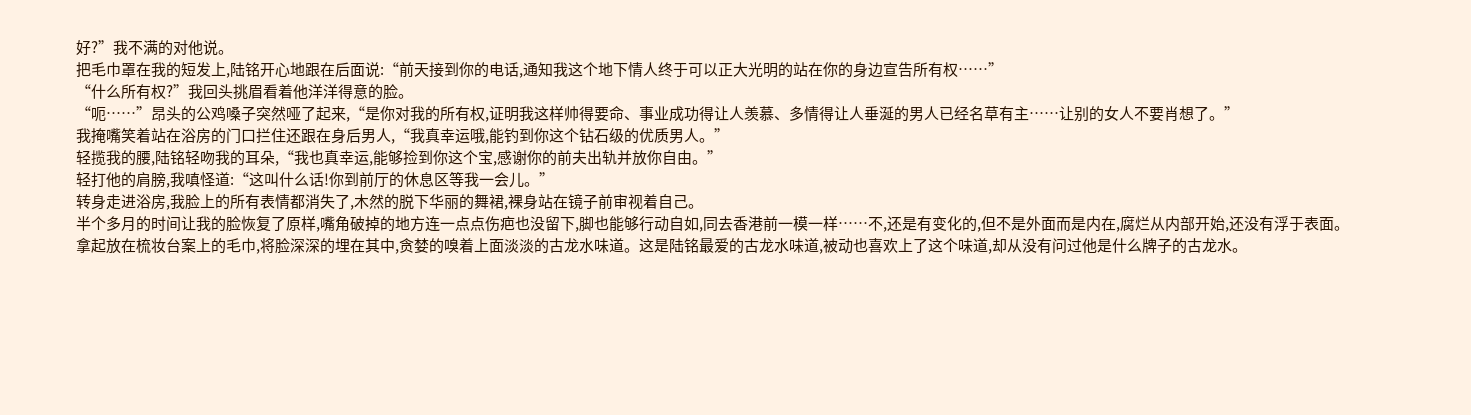好?”我不满的对他说。
把毛巾罩在我的短发上,陆铭开心地跟在后面说:“前天接到你的电话,通知我这个地下情人终于可以正大光明的站在你的身边宣告所有权……”
“什么所有权?”我回头挑眉看着他洋洋得意的脸。
“呃……”昂头的公鸡嗓子突然哑了起来,“是你对我的所有权,证明我这样帅得要命、事业成功得让人羡慕、多情得让人垂涎的男人已经名草有主……让别的女人不要肖想了。”
我掩嘴笑着站在浴房的门口拦住还跟在身后男人,“我真幸运哦,能钓到你这个钻石级的优质男人。”
轻揽我的腰,陆铭轻吻我的耳朵,“我也真幸运,能够捡到你这个宝,感谢你的前夫出轨并放你自由。”
轻打他的肩膀,我嗔怪道:“这叫什么话!你到前厅的休息区等我一会儿。”
转身走进浴房,我脸上的所有表情都消失了,木然的脱下华丽的舞裙,裸身站在镜子前审视着自己。
半个多月的时间让我的脸恢复了原样,嘴角破掉的地方连一点点伤疤也没留下,脚也能够行动自如,同去香港前一模一样……不,还是有变化的,但不是外面而是内在,腐烂从内部开始,还没有浮于表面。
拿起放在梳妆台案上的毛巾,将脸深深的埋在其中,贪婪的嗅着上面淡淡的古龙水味道。这是陆铭最爱的古龙水味道,被动也喜欢上了这个味道,却从没有问过他是什么牌子的古龙水。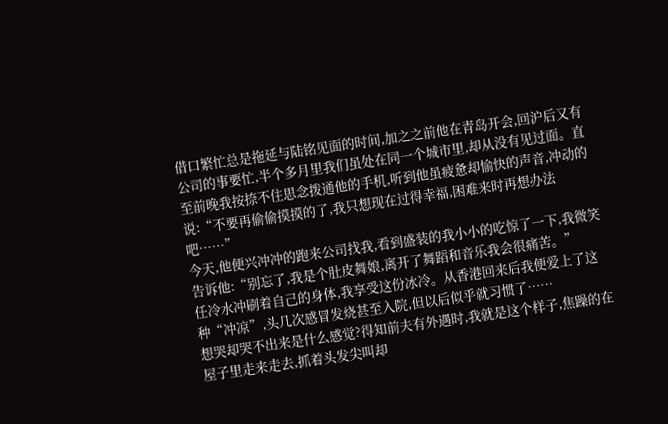借口繁忙总是拖延与陆铭见面的时间,加之之前他在青岛开会,回沪后又有公司的事要忙,半个多月里我们虽处在同一个城市里,却从没有见过面。直至前晚我按捺不住思念拨通他的手机,听到他虽疲惫却愉快的声音,冲动的说:“不要再偷偷摸摸的了,我只想现在过得幸福,困难来时再想办法吧……”
今天,他便兴冲冲的跑来公司找我,看到盛装的我小小的吃惊了一下,我微笑告诉他:“别忘了,我是个肚皮舞娘,离开了舞蹈和音乐我会很痛苦。”
任冷水冲刷着自己的身体,我享受这份冰冷。从香港回来后我便爱上了这种“冲凉”,头几次感冒发烧甚至入院,但以后似乎就习惯了……
想哭却哭不出来是什么感觉?得知前夫有外遇时,我就是这个样子,焦躁的在屋子里走来走去,抓着头发尖叫却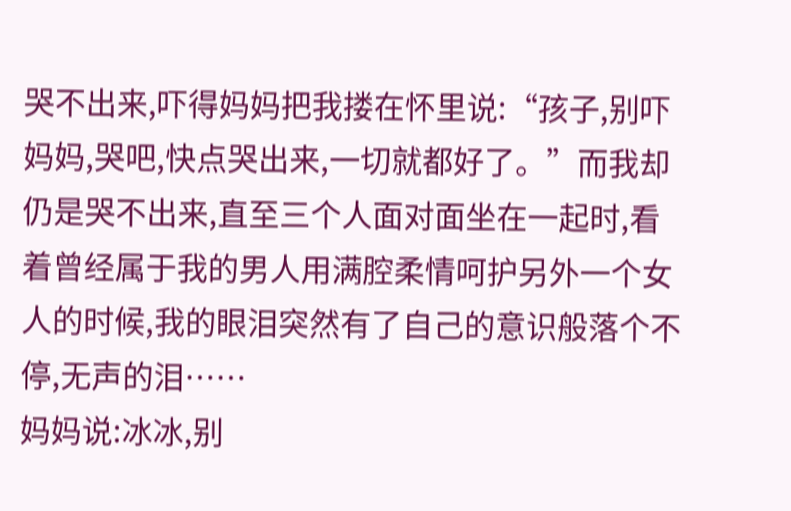哭不出来,吓得妈妈把我搂在怀里说:“孩子,别吓妈妈,哭吧,快点哭出来,一切就都好了。”而我却仍是哭不出来,直至三个人面对面坐在一起时,看着曾经属于我的男人用满腔柔情呵护另外一个女人的时候,我的眼泪突然有了自己的意识般落个不停,无声的泪……
妈妈说:冰冰,别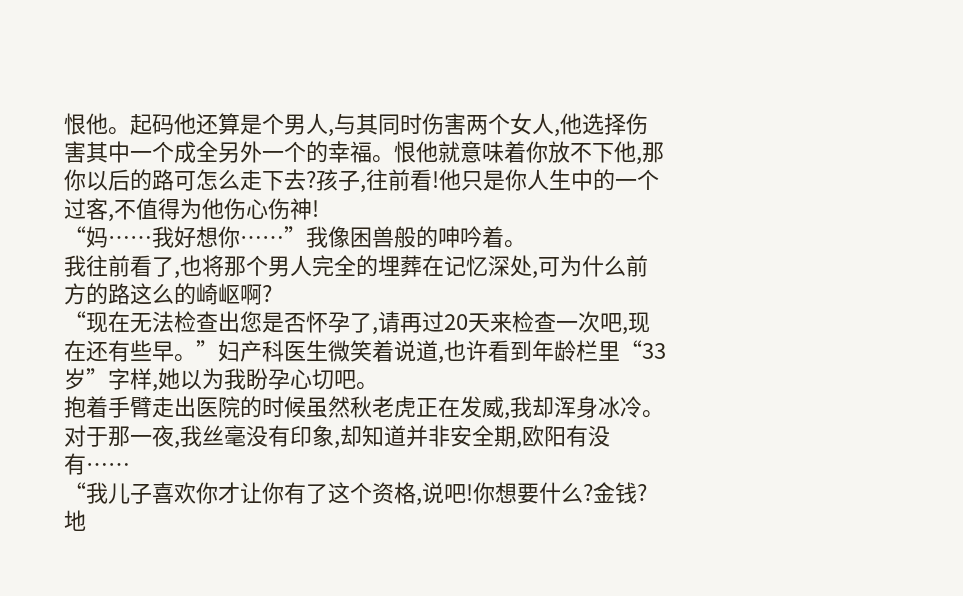恨他。起码他还算是个男人,与其同时伤害两个女人,他选择伤害其中一个成全另外一个的幸福。恨他就意味着你放不下他,那你以后的路可怎么走下去?孩子,往前看!他只是你人生中的一个过客,不值得为他伤心伤神!
“妈……我好想你……”我像困兽般的呻吟着。
我往前看了,也将那个男人完全的埋葬在记忆深处,可为什么前方的路这么的崎岖啊?
“现在无法检查出您是否怀孕了,请再过20天来检查一次吧,现在还有些早。”妇产科医生微笑着说道,也许看到年龄栏里“33岁”字样,她以为我盼孕心切吧。
抱着手臂走出医院的时候虽然秋老虎正在发威,我却浑身冰冷。对于那一夜,我丝毫没有印象,却知道并非安全期,欧阳有没有……
“我儿子喜欢你才让你有了这个资格,说吧!你想要什么?金钱?地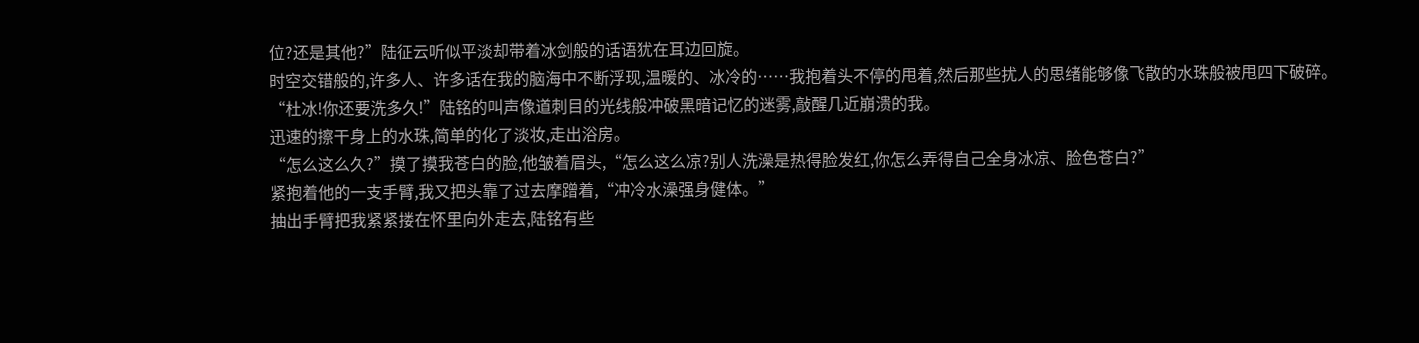位?还是其他?”陆征云听似平淡却带着冰剑般的话语犹在耳边回旋。
时空交错般的,许多人、许多话在我的脑海中不断浮现,温暖的、冰冷的……我抱着头不停的甩着,然后那些扰人的思绪能够像飞散的水珠般被甩四下破碎。
“杜冰!你还要洗多久!”陆铭的叫声像道刺目的光线般冲破黑暗记忆的迷雾,敲醒几近崩溃的我。
迅速的擦干身上的水珠,简单的化了淡妆,走出浴房。
“怎么这么久?”摸了摸我苍白的脸,他皱着眉头,“怎么这么凉?别人洗澡是热得脸发红,你怎么弄得自己全身冰凉、脸色苍白?”
紧抱着他的一支手臂,我又把头靠了过去摩蹭着,“冲冷水澡强身健体。”
抽出手臂把我紧紧搂在怀里向外走去,陆铭有些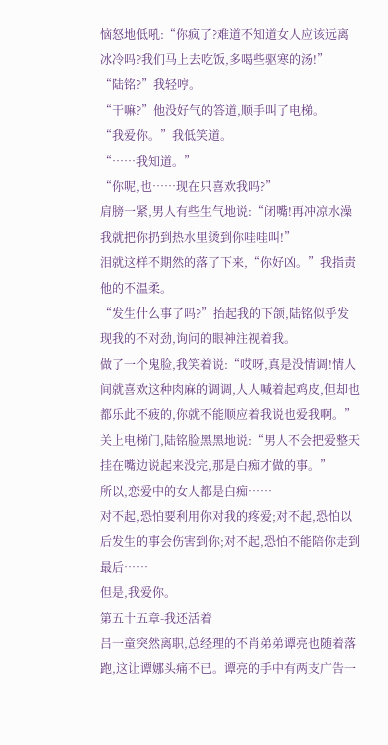恼怒地低吼:“你疯了?难道不知道女人应该远离冰冷吗?我们马上去吃饭,多喝些驱寒的汤!”
“陆铭?”我轻哼。
“干嘛?”他没好气的答道,顺手叫了电梯。
“我爱你。”我低笑道。
“……我知道。”
“你呢,也……现在只喜欢我吗?”
肩膀一紧,男人有些生气地说:“闭嘴!再冲凉水澡我就把你扔到热水里烫到你哇哇叫!”
泪就这样不期然的落了下来,“你好凶。”我指责他的不温柔。
“发生什么事了吗?”抬起我的下颌,陆铭似乎发现我的不对劲,询问的眼神注视着我。
做了一个鬼脸,我笑着说:“哎呀,真是没情调!情人间就喜欢这种肉麻的调调,人人喊着起鸡皮,但却也都乐此不疲的,你就不能顺应着我说也爱我啊。”
关上电梯门,陆铭脸黑黑地说:“男人不会把爱整天挂在嘴边说起来没完,那是白痴才做的事。”
所以,恋爱中的女人都是白痴……
对不起,恐怕要利用你对我的疼爱;对不起,恐怕以后发生的事会伤害到你;对不起,恐怕不能陪你走到最后……
但是,我爱你。
第五十五章-我还活着
吕一童突然离职,总经理的不肖弟弟谭亮也随着落跑,这让谭娜头痛不已。谭亮的手中有两支广告一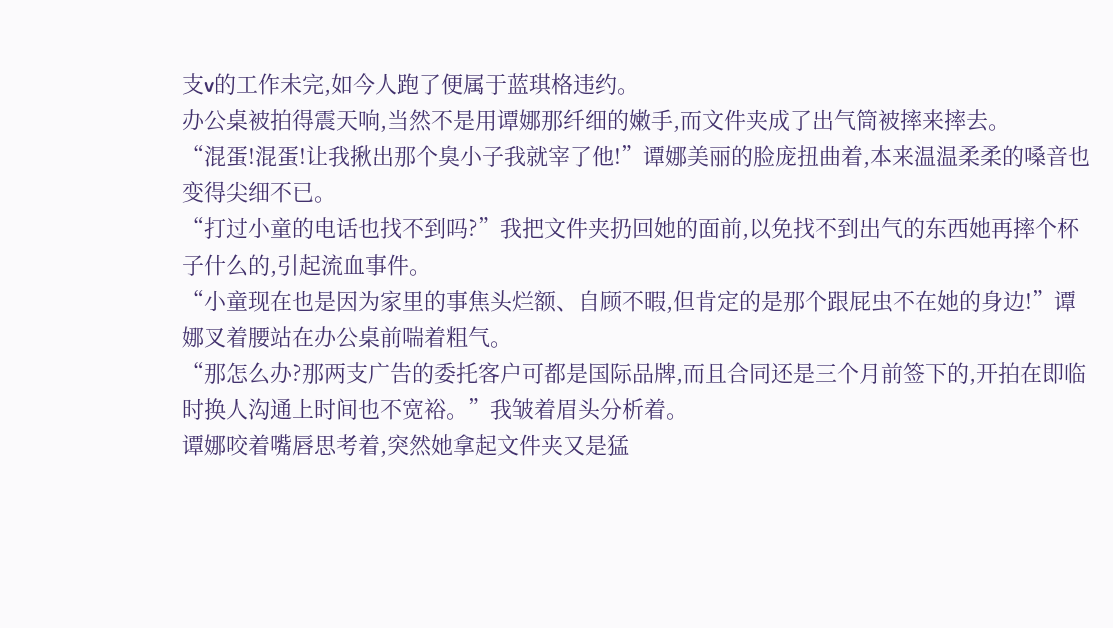支v的工作未完,如今人跑了便属于蓝琪格违约。
办公桌被拍得震天响,当然不是用谭娜那纤细的嫩手,而文件夹成了出气筒被摔来摔去。
“混蛋!混蛋!让我揪出那个臭小子我就宰了他!”谭娜美丽的脸庞扭曲着,本来温温柔柔的嗓音也变得尖细不已。
“打过小童的电话也找不到吗?”我把文件夹扔回她的面前,以免找不到出气的东西她再摔个杯子什么的,引起流血事件。
“小童现在也是因为家里的事焦头烂额、自顾不暇,但肯定的是那个跟屁虫不在她的身边!”谭娜叉着腰站在办公桌前喘着粗气。
“那怎么办?那两支广告的委托客户可都是国际品牌,而且合同还是三个月前签下的,开拍在即临时换人沟通上时间也不宽裕。”我皱着眉头分析着。
谭娜咬着嘴唇思考着,突然她拿起文件夹又是猛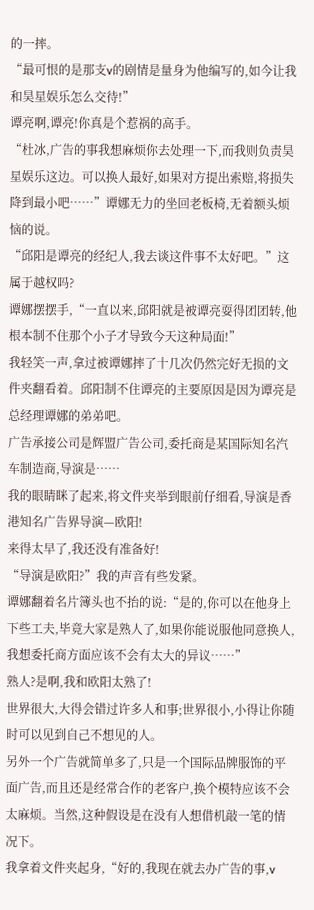的一摔。
“最可恨的是那支v的剧情是量身为他编写的,如今让我和昊星娱乐怎么交待!”
谭亮啊,谭亮!你真是个惹祸的高手。
“杜冰,广告的事我想麻烦你去处理一下,而我则负责昊星娱乐这边。可以换人最好,如果对方提出索赔,将损失降到最小吧……”谭娜无力的坐回老板椅,无着额头烦恼的说。
“邱阳是谭亮的经纪人,我去谈这件事不太好吧。”这属于越权吗?
谭娜摆摆手,“一直以来,邱阳就是被谭亮耍得团团转,他根本制不住那个小子才导致今天这种局面!”
我轻笑一声,拿过被谭娜摔了十几次仍然完好无损的文件夹翻看着。邱阳制不住谭亮的主要原因是因为谭亮是总经理谭娜的弟弟吧。
广告承接公司是辉盟广告公司,委托商是某国际知名汽车制造商,导演是……
我的眼睛眯了起来,将文件夹举到眼前仔细看,导演是香港知名广告界导演—欧阳!
来得太早了,我还没有准备好!
“导演是欧阳?”我的声音有些发紧。
谭娜翻着名片簿头也不抬的说:“是的,你可以在他身上下些工夫,毕竟大家是熟人了,如果你能说服他同意换人,我想委托商方面应该不会有太大的异议……”
熟人?是啊,我和欧阳太熟了!
世界很大,大得会错过许多人和事;世界很小,小得让你随时可以见到自己不想见的人。
另外一个广告就简单多了,只是一个国际品牌服饰的平面广告,而且还是经常合作的老客户,换个模特应该不会太麻烦。当然,这种假设是在没有人想借机敲一笔的情况下。
我拿着文件夹起身,“好的,我现在就去办广告的事,v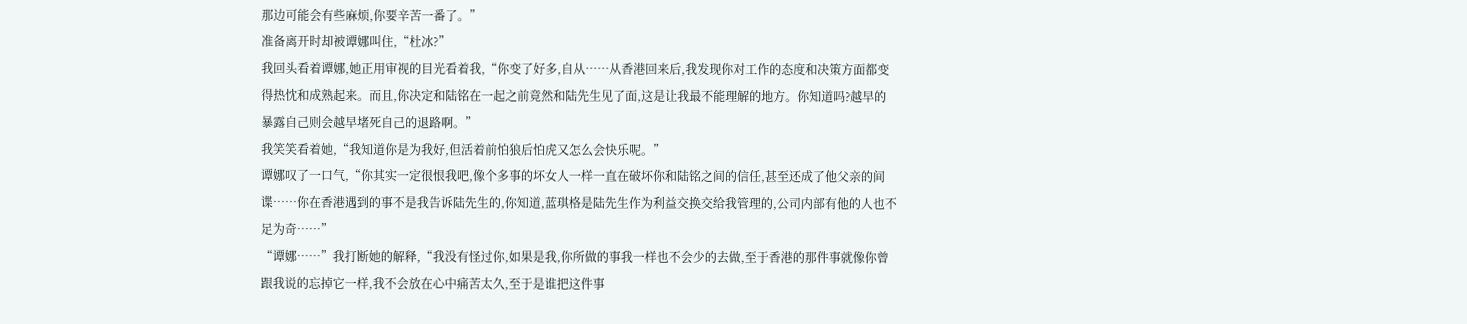那边可能会有些麻烦,你要辛苦一番了。”
准备离开时却被谭娜叫住,“杜冰?”
我回头看着谭娜,她正用审视的目光看着我,“你变了好多,自从……从香港回来后,我发现你对工作的态度和决策方面都变得热忱和成熟起来。而且,你决定和陆铭在一起之前竟然和陆先生见了面,这是让我最不能理解的地方。你知道吗?越早的暴露自己则会越早堵死自己的退路啊。”
我笑笑看着她,“我知道你是为我好,但活着前怕狼后怕虎又怎么会快乐呢。”
谭娜叹了一口气,“你其实一定很恨我吧,像个多事的坏女人一样一直在破坏你和陆铭之间的信任,甚至还成了他父亲的间谍……你在香港遇到的事不是我告诉陆先生的,你知道,蓝琪格是陆先生作为利益交换交给我管理的,公司内部有他的人也不足为奇……”
“谭娜……”我打断她的解释,“我没有怪过你,如果是我,你所做的事我一样也不会少的去做,至于香港的那件事就像你曾跟我说的忘掉它一样,我不会放在心中痛苦太久,至于是谁把这件事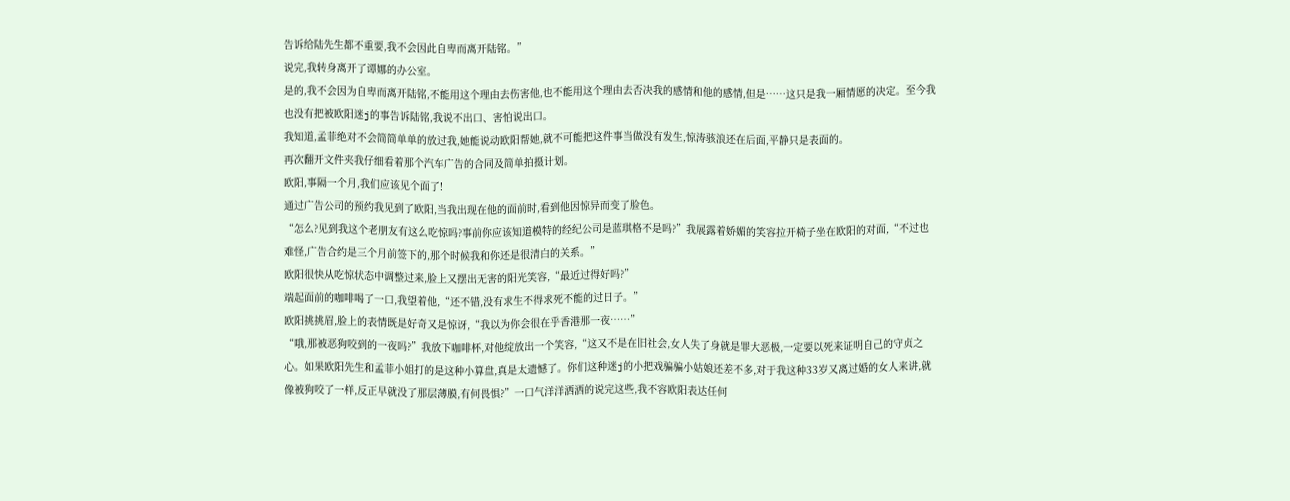告诉给陆先生都不重要,我不会因此自卑而离开陆铭。”
说完,我转身离开了谭娜的办公室。
是的,我不会因为自卑而离开陆铭,不能用这个理由去伤害他,也不能用这个理由去否决我的感情和他的感情,但是……这只是我一厢情愿的决定。至今我也没有把被欧阳迷j的事告诉陆铭,我说不出口、害怕说出口。
我知道,孟菲绝对不会简简单单的放过我,她能说动欧阳帮她,就不可能把这件事当做没有发生,惊涛骇浪还在后面,平静只是表面的。
再次翻开文件夹我仔细看着那个汽车广告的合同及简单拍摄计划。
欧阳,事隔一个月,我们应该见个面了!
通过广告公司的预约我见到了欧阳,当我出现在他的面前时,看到他因惊异而变了脸色。
“怎么?见到我这个老朋友有这么吃惊吗?事前你应该知道模特的经纪公司是蓝琪格不是吗?”我展露着娇媚的笑容拉开椅子坐在欧阳的对面,“不过也难怪,广告合约是三个月前签下的,那个时候我和你还是很清白的关系。”
欧阳很快从吃惊状态中调整过来,脸上又摆出无害的阳光笑容,“最近过得好吗?”
端起面前的咖啡喝了一口,我望着他,“还不错,没有求生不得求死不能的过日子。”
欧阳挑挑眉,脸上的表情既是好奇又是惊讶,“我以为你会很在乎香港那一夜……”
“哦,那被恶狗咬到的一夜吗?”我放下咖啡杯,对他绽放出一个笑容,“这又不是在旧社会,女人失了身就是罪大恶极,一定要以死来证明自己的守贞之心。如果欧阳先生和孟菲小姐打的是这种小算盘,真是太遗憾了。你们这种迷j的小把戏骗骗小姑娘还差不多,对于我这种33岁又离过婚的女人来讲,就像被狗咬了一样,反正早就没了那层薄膜,有何畏惧?”一口气洋洋洒洒的说完这些,我不容欧阳表达任何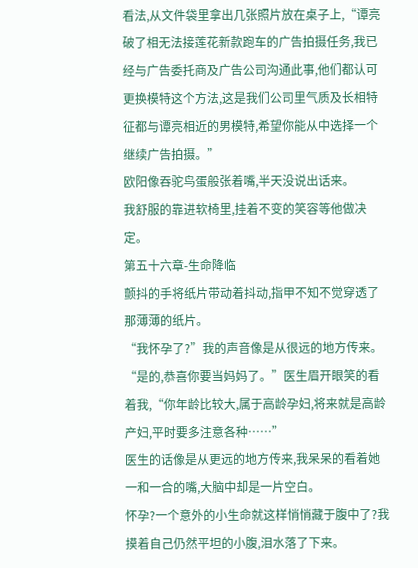看法,从文件袋里拿出几张照片放在桌子上,“谭亮破了相无法接莲花新款跑车的广告拍摄任务,我已经与广告委托商及广告公司沟通此事,他们都认可更换模特这个方法,这是我们公司里气质及长相特征都与谭亮相近的男模特,希望你能从中选择一个继续广告拍摄。”
欧阳像吞驼鸟蛋般张着嘴,半天没说出话来。
我舒服的靠进软椅里,挂着不变的笑容等他做决定。
第五十六章-生命降临
颤抖的手将纸片带动着抖动,指甲不知不觉穿透了那薄薄的纸片。
“我怀孕了?”我的声音像是从很远的地方传来。
“是的,恭喜你要当妈妈了。”医生眉开眼笑的看着我,“你年龄比较大,属于高龄孕妇,将来就是高龄产妇,平时要多注意各种……”
医生的话像是从更远的地方传来,我呆呆的看着她一和一合的嘴,大脑中却是一片空白。
怀孕?一个意外的小生命就这样悄悄藏于腹中了?我摸着自己仍然平坦的小腹,泪水落了下来。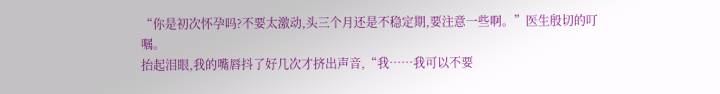“你是初次怀孕吗?不要太激动,头三个月还是不稳定期,要注意一些啊。”医生殷切的叮嘱。
抬起泪眼,我的嘴唇抖了好几次才挤出声音,“我……我可以不要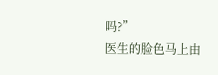吗?”
医生的脸色马上由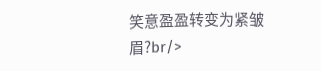笑意盈盈转变为紧皱眉?br/>